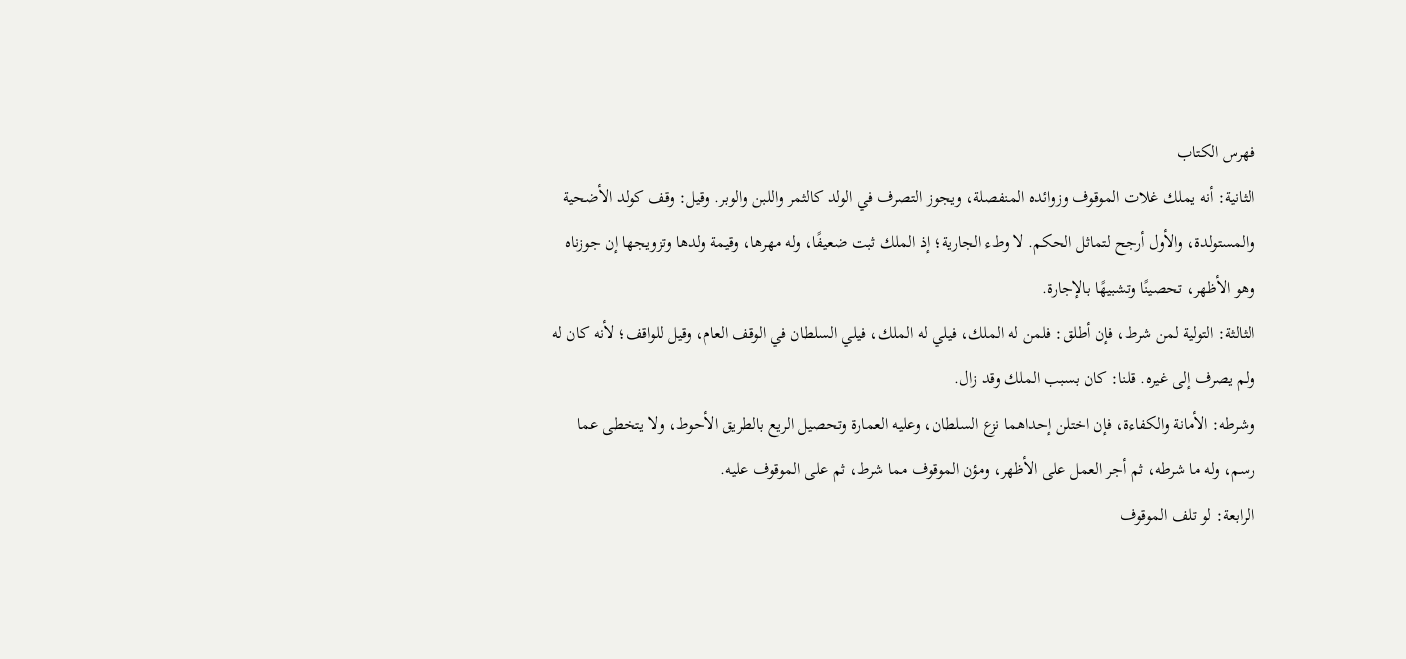فهرس الكتاب
الثانية: أنه يملك غلات الموقوف وزوائده المنفصلة، ويجوز التصرف في الولد كالثمر واللبن والوبر. وقيل: وقف كولد الأضحية والمستولدة، والأول أرجح لتماثل الحكم. لا وطء الجارية؛ إذ الملك ثبت ضعيفًا، وله مهرها، وقيمة ولدها وتزويجها إن جوزناه وهو الأظهر، تحصينًا وتشبيهًا بالإجارة.
الثالثة: التولية لمن شرط، فإن أطلق: فلمن له الملك، فيلي له الملك، فيلي السلطان في الوقف العام، وقيل للواقف؛ لأنه كان له ولم يصرف إلى غيره. قلنا: كان بسبب الملك وقد زال.
وشرطه: الأمانة والكفاءة، فإن اختلن إحداهما نزع السلطان، وعليه العمارة وتحصيل الريع بالطريق الأحوط، ولا يتخطى عما رسم، وله ما شرطه، ثم أجر العمل على الأظهر، ومؤن الموقوف مما شرط، ثم على الموقوف عليه.
الرابعة: لو تلف الموقوف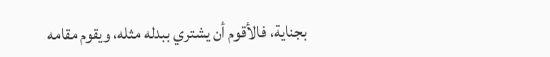بجناية، فالأقوم أن يشتري ببدله مثله، ويقوم مقامه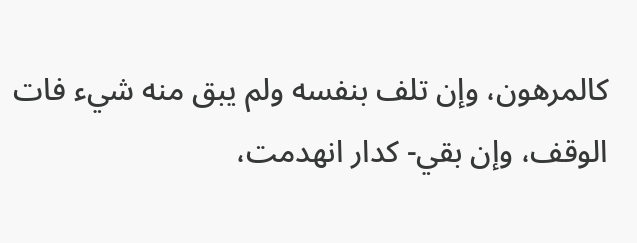كالمرهون، وإن تلف بنفسه ولم يبق منه شيء فات الوقف، وإن بقي- كدار انهدمت،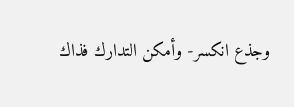وجذع انكسر- وأمكن التدارك فذاك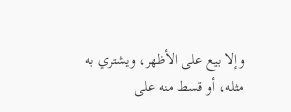وإلا بيع على الأظهر، ويشتري به مثله، أو قسط منه على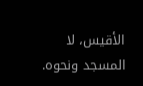الأقيس، لا المسجد ونحوه.